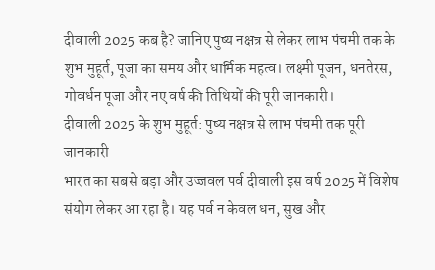दीवाली 2025 कब है? जानिए पुष्य नक्षत्र से लेकर लाभ पंचमी तक के शुभ मुहूर्त, पूजा का समय और धार्मिक महत्व। लक्ष्मी पूजन, धनतेरस, गोवर्धन पूजा और नए वर्ष की तिथियों की पूरी जानकारी।
दीवाली 2025 के शुभ मुहूर्त: पुष्य नक्षत्र से लाभ पंचमी तक पूरी जानकारी
भारत का सबसे बड़ा और उज्जवल पर्व दीवाली इस वर्ष 2025 में विशेष संयोग लेकर आ रहा है। यह पर्व न केवल धन, सुख और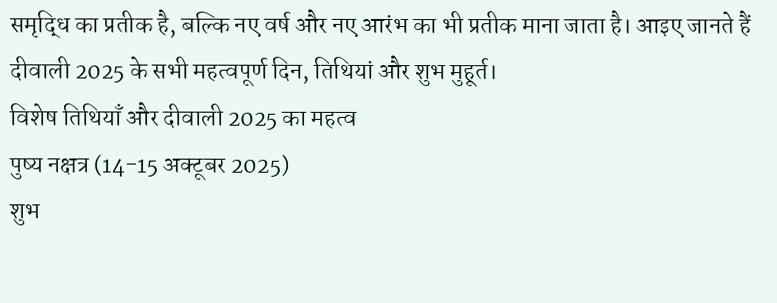समृद्धि का प्रतीक है, बल्कि नए वर्ष और नए आरंभ का भी प्रतीक माना जाता है। आइए जानते हैं दीवाली 2025 के सभी महत्वपूर्ण दिन, तिथियां और शुभ मुहूर्त।
विशेष तिथियाँ और दीवाली 2025 का महत्व
पुष्य नक्षत्र (14-15 अक्टूबर 2025)
शुभ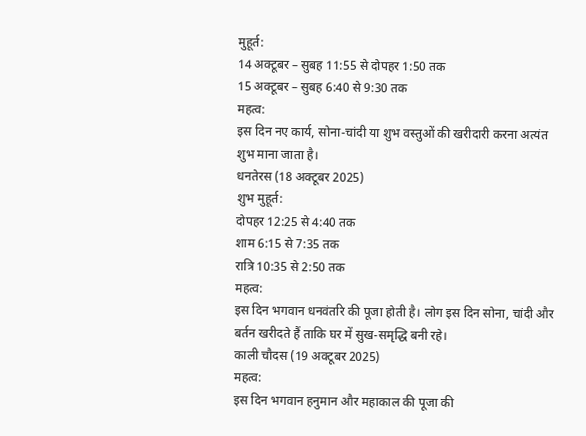मुहूर्त:
14 अक्टूबर – सुबह 11:55 से दोपहर 1:50 तक
15 अक्टूबर – सुबह 6:40 से 9:30 तक
महत्व:
इस दिन नए कार्य, सोना-चांदी या शुभ वस्तुओं की खरीदारी करना अत्यंत शुभ माना जाता है।
धनतेरस (18 अक्टूबर 2025)
शुभ मुहूर्त:
दोपहर 12:25 से 4:40 तक
शाम 6:15 से 7:35 तक
रात्रि 10:35 से 2:50 तक
महत्व:
इस दिन भगवान धनवंतरि की पूजा होती है। लोग इस दिन सोना, चांदी और बर्तन खरीदते हैं ताकि घर में सुख-समृद्धि बनी रहे।
काली चौदस (19 अक्टूबर 2025)
महत्व:
इस दिन भगवान हनुमान और महाकाल की पूजा की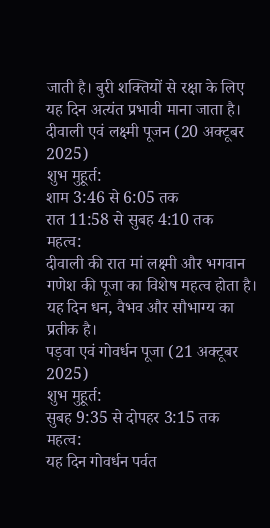जाती है। बुरी शक्तियों से रक्षा के लिए यह दिन अत्यंत प्रभावी माना जाता है।
दीवाली एवं लक्ष्मी पूजन (20 अक्टूबर 2025)
शुभ मुहूर्त:
शाम 3:46 से 6:05 तक
रात 11:58 से सुबह 4:10 तक
महत्व:
दीवाली की रात मां लक्ष्मी और भगवान गणेश की पूजा का विशेष महत्व होता है। यह दिन धन, वैभव और सौभाग्य का प्रतीक है।
पड़वा एवं गोवर्धन पूजा (21 अक्टूबर 2025)
शुभ मुहूर्त:
सुबह 9:35 से दोपहर 3:15 तक
महत्व:
यह दिन गोवर्धन पर्वत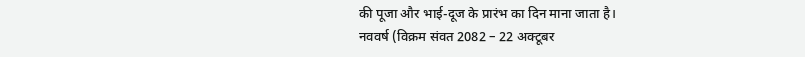की पूजा और भाई-दूज के प्रारंभ का दिन माना जाता है।
नववर्ष (विक्रम संवत 2082 – 22 अक्टूबर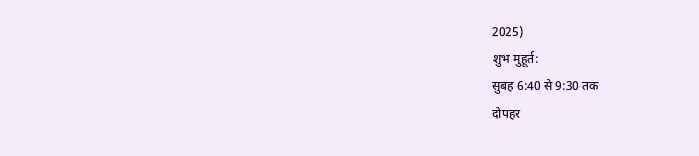2025)
शुभ मुहूर्त:
सुबह 6:40 से 9:30 तक
दोपहर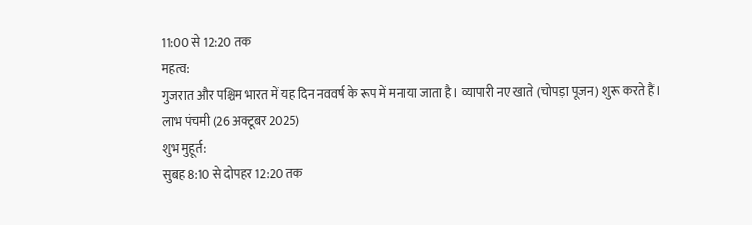11:00 से 12:20 तक
महत्व:
गुजरात और पश्चिम भारत में यह दिन नववर्ष के रूप में मनाया जाता है। व्यापारी नए खाते (चोपड़ा पूजन) शुरू करते हैं।
लाभ पंचमी (26 अक्टूबर 2025)
शुभ मुहूर्त:
सुबह 8:10 से दोपहर 12:20 तक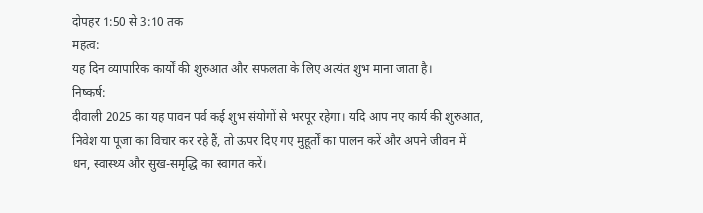दोपहर 1:50 से 3:10 तक
महत्व:
यह दिन व्यापारिक कार्यों की शुरुआत और सफलता के लिए अत्यंत शुभ माना जाता है।
निष्कर्ष:
दीवाली 2025 का यह पावन पर्व कई शुभ संयोगों से भरपूर रहेगा। यदि आप नए कार्य की शुरुआत, निवेश या पूजा का विचार कर रहे हैं, तो ऊपर दिए गए मुहूर्तों का पालन करें और अपने जीवन में धन, स्वास्थ्य और सुख-समृद्धि का स्वागत करें।